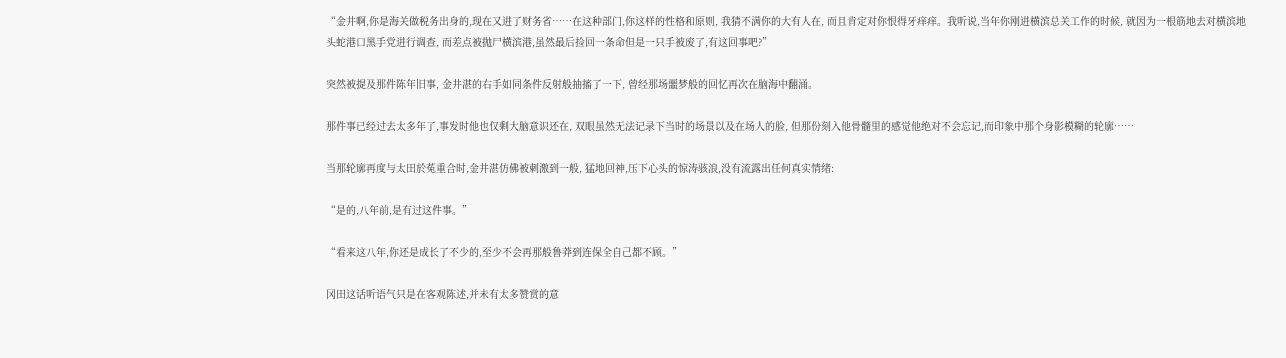“金井啊,你是海关做税务出身的,现在又进了财务省……在这种部门,你这样的性格和原则, 我猜不满你的大有人在, 而且肯定对你恨得牙痒痒。我听说,当年你刚进横滨总关工作的时候, 就因为一根筋地去对横滨地头蛇港口黑手党进行调查, 而差点被抛尸横滨港,虽然最后捡回一条命但是一只手被废了,有这回事吧?”

突然被提及那件陈年旧事, 金井湛的右手如同条件反射般抽搐了一下, 曾经那场噩梦般的回忆再次在脑海中翻涌。

那件事已经过去太多年了,事发时他也仅剩大脑意识还在, 双眼虽然无法记录下当时的场景以及在场人的脸, 但那份刻入他骨髓里的感觉他绝对不会忘记,而印象中那个身影模糊的轮廓……

当那轮廓再度与太田於菟重合时,金井湛仿佛被刺激到一般, 猛地回神,压下心头的惊涛骇浪,没有流露出任何真实情绪:

“是的,八年前,是有过这件事。”

“看来这八年,你还是成长了不少的,至少不会再那般鲁莽到连保全自己都不顾。”

冈田这话听语气只是在客观陈述,并未有太多赞赏的意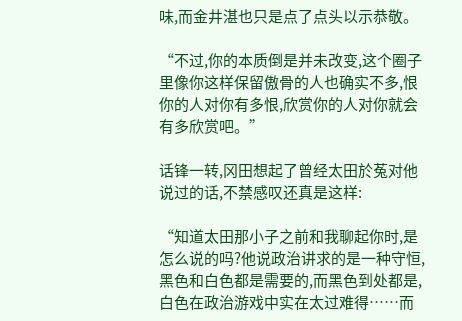味,而金井湛也只是点了点头以示恭敬。

“不过,你的本质倒是并未改变,这个圈子里像你这样保留傲骨的人也确实不多,恨你的人对你有多恨,欣赏你的人对你就会有多欣赏吧。”

话锋一转,冈田想起了曾经太田於菟对他说过的话,不禁感叹还真是这样:

“知道太田那小子之前和我聊起你时,是怎么说的吗?他说政治讲求的是一种守恒,黑色和白色都是需要的,而黑色到处都是,白色在政治游戏中实在太过难得……而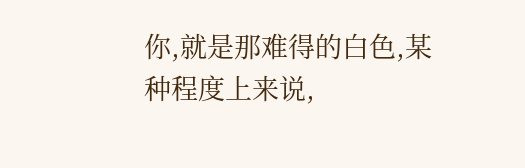你,就是那难得的白色,某种程度上来说,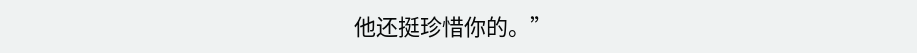他还挺珍惜你的。”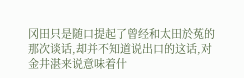冈田只是随口提起了曾经和太田於菟的那次谈话,却并不知道说出口的这话,对金井湛来说意味着什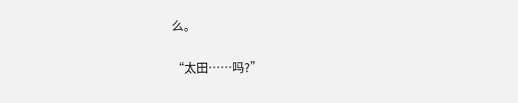么。

“太田……吗?”